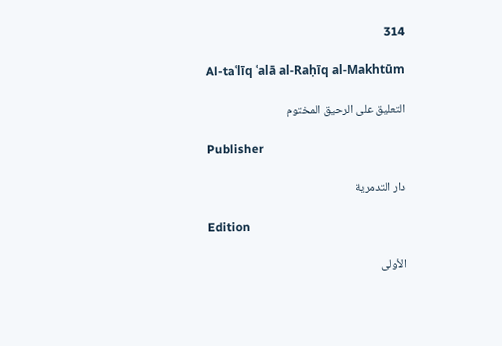314

Al-taʿlīq ʿalā al-Raḥīq al-Makhtūm

التعليق على الرحيق المختوم

Publisher

دار التدمرية

Edition

الأولى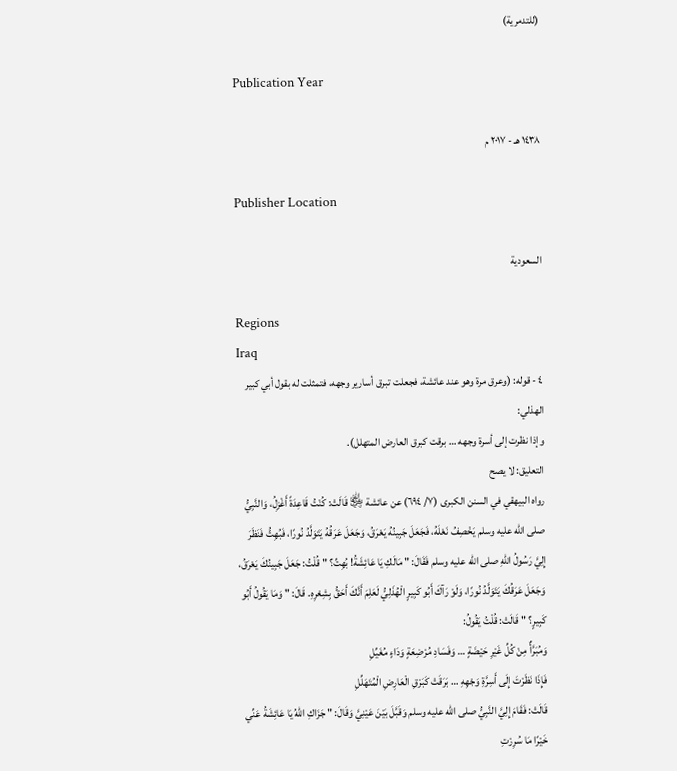(للتدمرية)

Publication Year

١٤٣٨ هـ - ٢٠١٧ م

Publisher Location

السعودية

Regions
Iraq
٤ - قوله: (وعرق مرة وهو عند عائشة، فجعلت تبرق أسارير وجهه، فتمثلت له بقول أبي كبير الهذلي:
وإذا نظرت إلى أسرة وجهه … برقت كبرق العارض المتهلل).
التعليق: لا يصح
رواه البيهقي في السنن الكبرى (٧/ ٦٩٤) عن عائشة ﵂ قَالَتْ: كُنْتُ قَاعِدَةً أَغْزِلُ، وَالنَّبِيُّ صلى الله عليه وسلم يَخْصِفُ نَعْلَهُ، فَجَعَلَ جَبِينُهُ يَعْرَقُ، وَجَعَلَ عَرَقُهُ يَتَوَلَّدُ نُورًا، فَبُهِتُّ فَنَظَرَ إِلِيَّ رَسُولُ اللهِ صلى الله عليه وسلم فَقَالَ: " مَالَكِ يَا عَائِشَةُ! بُهِتِّ؟ " قُلْتُ: جَعَلَ جَبِينُكَ يَعْرَقُ، وَجَعَلَ عَرَقُكَ يَتَوَلَّدُ نُورًا، وَلَوْ رَآكَ أَبُو كَبِيرٍ الْهُذَلِيُّ لَعَلِمَ أَنَّكَ أَحَقُّ بِشِعْرِهِ. قَالَ: " وَمَا يَقُولُ أَبُو كَبِيرٍ؟ " قَالَتْ: قُلْتُ يَقُولُ:
وَمُبَرَّأٌ مِنْ كُلِّ غَيْرِ حَيْضَةٍ … وَفَسَادِ مُرْضِعَةٍ وَدَاءٍ مُغَيِّلِ
فَإِذَا نَظَرْتَ إِلَى أَسِرَّةِ وَجْهِهِ … بَرَقَتْ كَبَرْقِ الْعَارِضِ الْمُتَهَلِّلِ
قَالَتْ: فَقَامَ إِلِيَّ النَّبِيُّ صلى الله عليه وسلم وَقَبَّلَ بَيْنَ عَيْنِيَّ وَقَالَ: " جَزَاكِ اللهُ يَا عَائِشَةُ عَنِّي خَيْرًا مَا سُرِرْتِ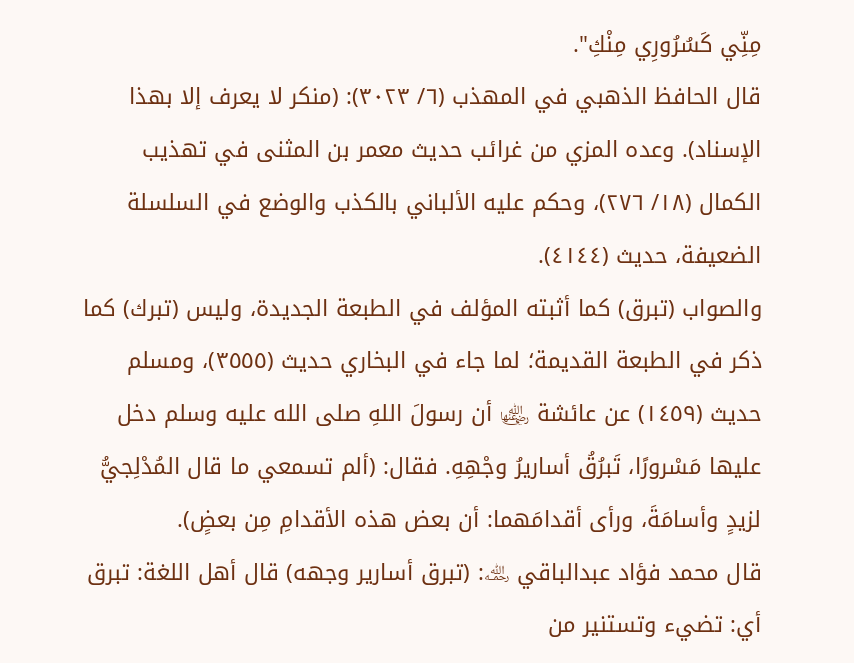مِنِّي كَسُرُورِي مِنْكِ".
قال الحافظ الذهبي في المهذب (٦/ ٣٠٢٣): (منكر لا يعرف إلا بهذا الإسناد). وعده المزي من غرائب حديث معمر بن المثنى في تهذيب الكمال (١٨/ ٢٧٦)، وحكم عليه الألباني بالكذب والوضع في السلسلة الضعيفة، حديث (٤١٤٤).
والصواب (تبرق) كما أثبته المؤلف في الطبعة الجديدة، وليس (تبرك) كما ذكر في الطبعة القديمة؛ لما جاء في البخاري حديث (٣٥٥٥)، ومسلم حديث (١٤٥٩) عن عائشة ﵂ أن رسولَ اللهِ صلى الله عليه وسلم دخل عليها مَسْرورًا، تَبرُقُ أساريرُ وجْهِهِ. فقال: (ألم تسمعي ما قال المُدْلِجيُّ لزيدٍ وأسامَةَ، ورأى أقدامَهما: أن بعض هذه الأقدامِ مِن بعضٍ).
قال محمد فؤاد عبدالباقي ﵀: (تبرق أسارير وجهه) قال أهل اللغة: تبرق أي: تضيء وتستنير من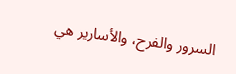السرور والفرح، والأسارير هي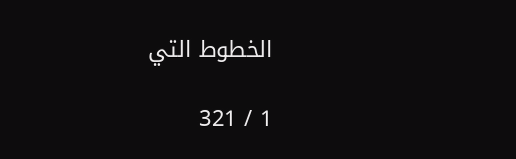الخطوط التي

1 / 321